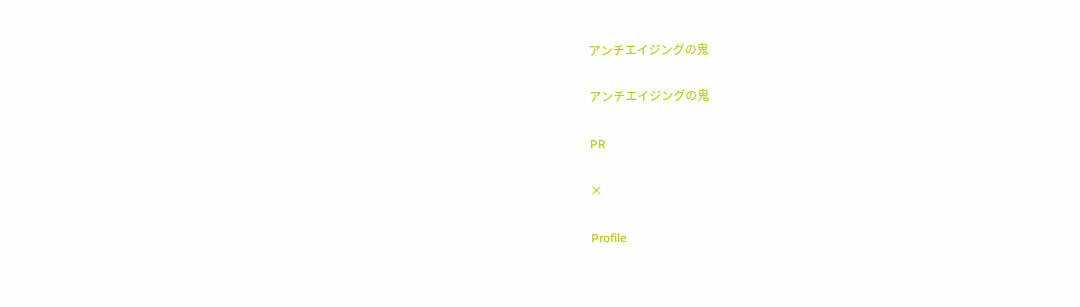アンチエイジングの鬼

アンチエイジングの鬼

PR

×

Profile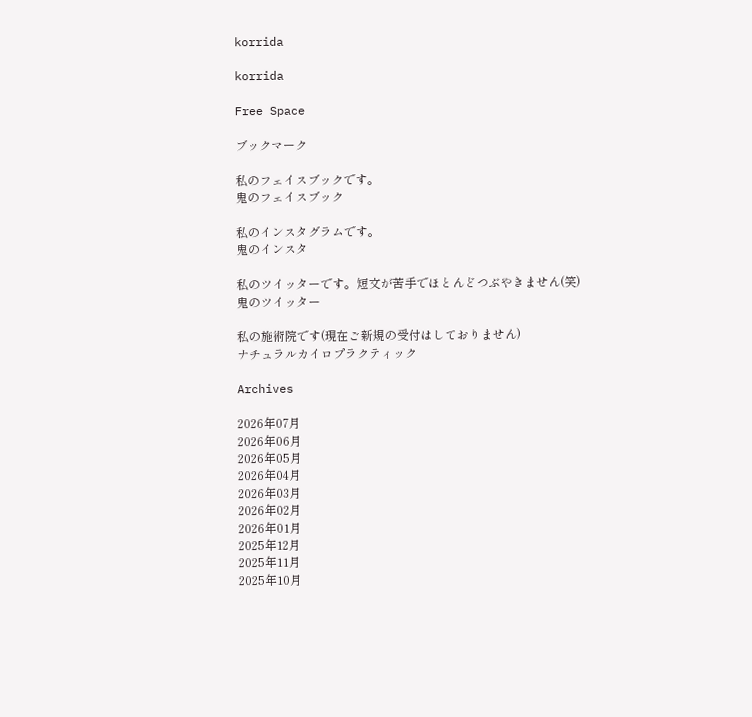korrida

korrida

Free Space

ブックマーク

私のフェイスブックです。
鬼のフェイスブック

私のインスタグラムです。
鬼のインスタ

私のツイッターです。短文が苦手でほとんどつぶやきません(笑)
鬼のツイッター

私の施術院です(現在ご新規の受付はしておりません)
ナチュラルカイロプラクティック

Archives

2026年07月
2026年06月
2026年05月
2026年04月
2026年03月
2026年02月
2026年01月
2025年12月
2025年11月
2025年10月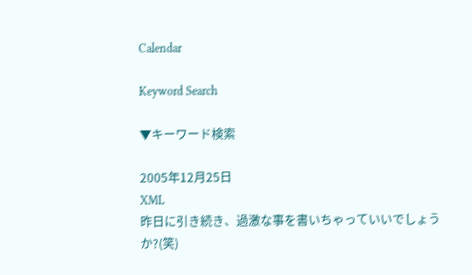Calendar

Keyword Search

▼キーワード検索

2005年12月25日
XML
昨日に引き続き、過激な事を書いちゃっていいでしょうか?(笑)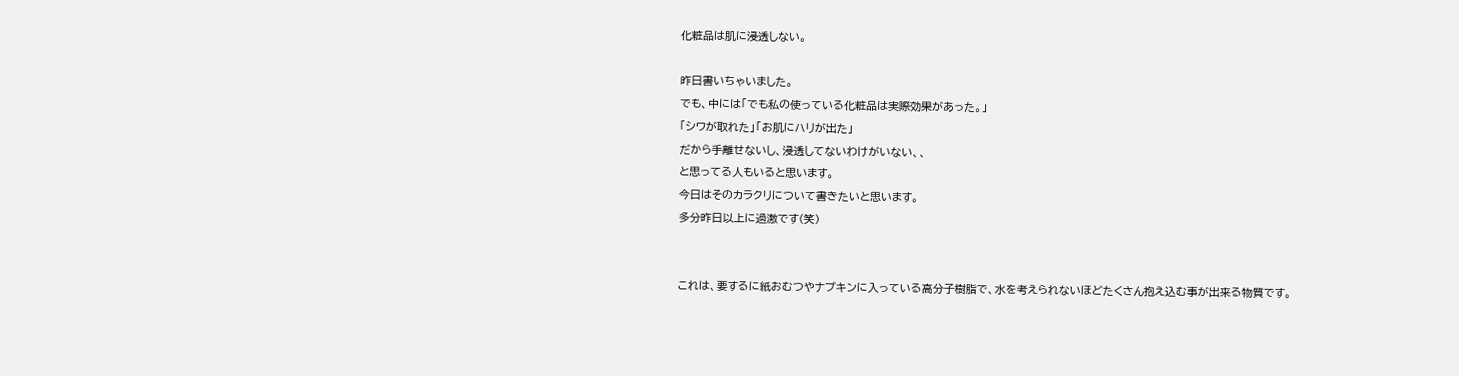化粧品は肌に浸透しない。

昨日書いちゃいました。
でも、中には「でも私の使っている化粧品は実際効果があった。」
「シワが取れた」「お肌にハリが出た」
だから手離せないし、浸透してないわけがいない、、
と思ってる人もいると思います。
今日はそのカラクリについて書きたいと思います。
多分昨日以上に過激です(笑)


これは、要するに紙おむつやナプキンに入っている高分子樹脂で、水を考えられないほどたくさん抱え込む事が出来る物質です。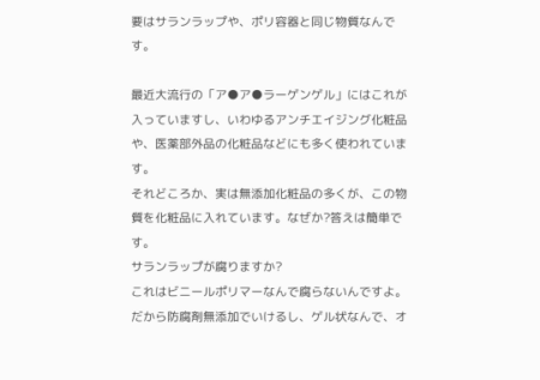要はサランラップや、ポリ容器と同じ物質なんです。

最近大流行の「ア●ア●ラーゲンゲル」にはこれが入っていますし、いわゆるアンチエイジング化粧品や、医薬部外品の化粧品などにも多く使われています。
それどころか、実は無添加化粧品の多くが、この物質を化粧品に入れています。なぜか?答えは簡単です。
サランラップが腐りますか?
これはビニールポリマーなんで腐らないんですよ。
だから防腐剤無添加でいけるし、ゲル状なんで、オ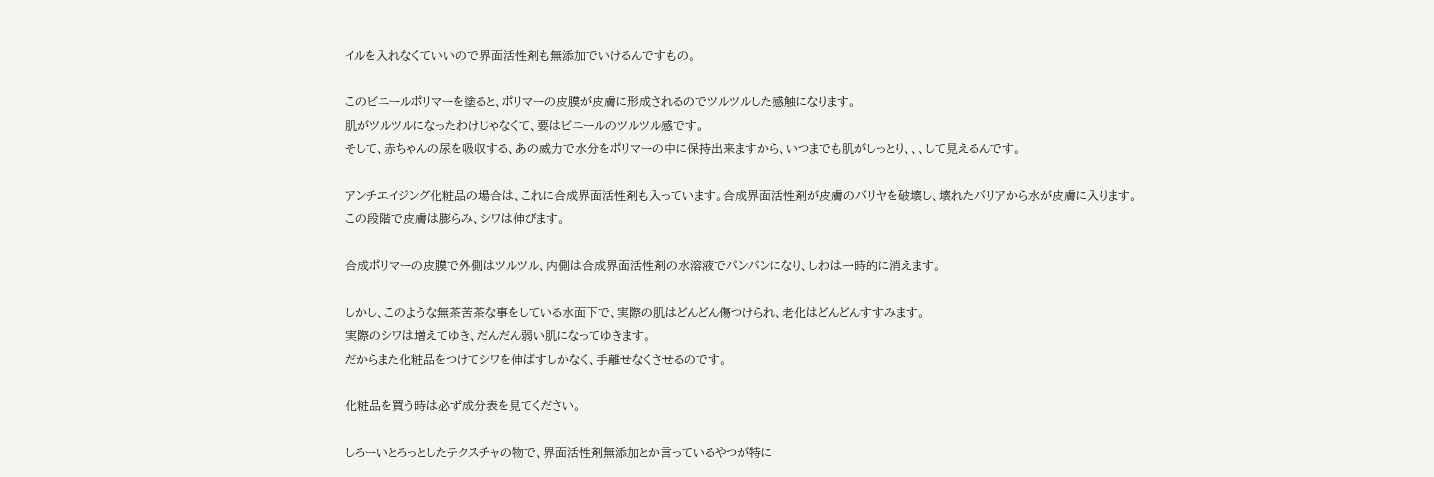イルを入れなくていいので界面活性剤も無添加でいけるんですもの。

このビニールポリマーを塗ると、ポリマーの皮膜が皮膚に形成されるのでツルツルした感触になります。
肌がツルツルになったわけじゃなくて、要はビニールのツルツル感です。
そして、赤ちゃんの尿を吸収する、あの威力で水分をポリマーの中に保持出来ますから、いつまでも肌がしっとり、、、して見えるんです。

アンチエイジング化粧品の場合は、これに合成界面活性剤も入っています。合成界面活性剤が皮膚のバリヤを破壊し、壊れたバリアから水が皮膚に入ります。
この段階で皮膚は膨らみ、シワは伸びます。

合成ポリマーの皮膜で外側はツルツル、内側は合成界面活性剤の水溶液でパンパンになり、しわは一時的に消えます。

しかし、このような無茶苦茶な事をしている水面下で、実際の肌はどんどん傷つけられ、老化はどんどんすすみます。
実際のシワは増えてゆき、だんだん弱い肌になってゆきます。
だからまた化粧品をつけてシワを伸ばすしかなく、手離せなくさせるのです。

化粧品を買う時は必ず成分表を見てください。

しろーいとろっとしたテクスチャの物で、界面活性剤無添加とか言っているやつが特に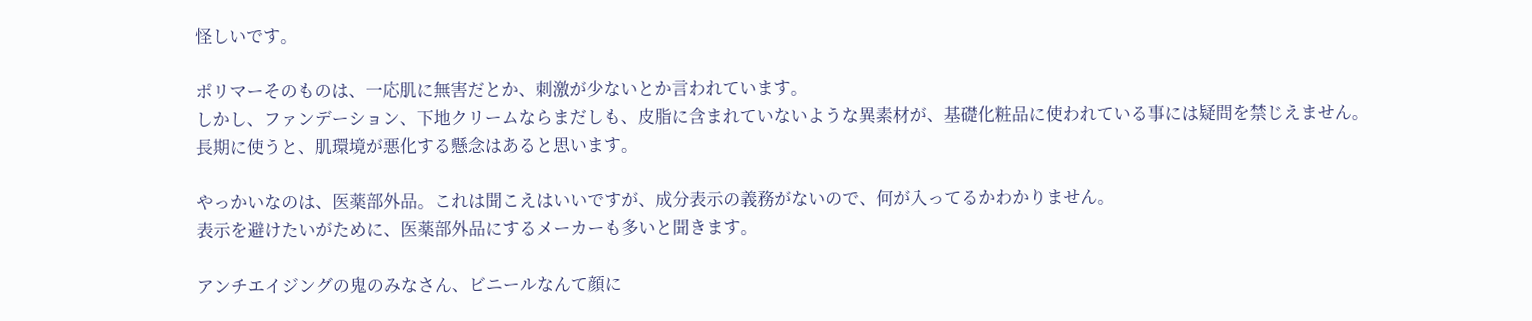怪しいです。

ポリマーそのものは、一応肌に無害だとか、刺激が少ないとか言われています。
しかし、ファンデーション、下地クリームならまだしも、皮脂に含まれていないような異素材が、基礎化粧品に使われている事には疑問を禁じえません。
長期に使うと、肌環境が悪化する懸念はあると思います。

やっかいなのは、医薬部外品。これは聞こえはいいですが、成分表示の義務がないので、何が入ってるかわかりません。
表示を避けたいがために、医薬部外品にするメーカーも多いと聞きます。

アンチエイジングの鬼のみなさん、ビニールなんて顔に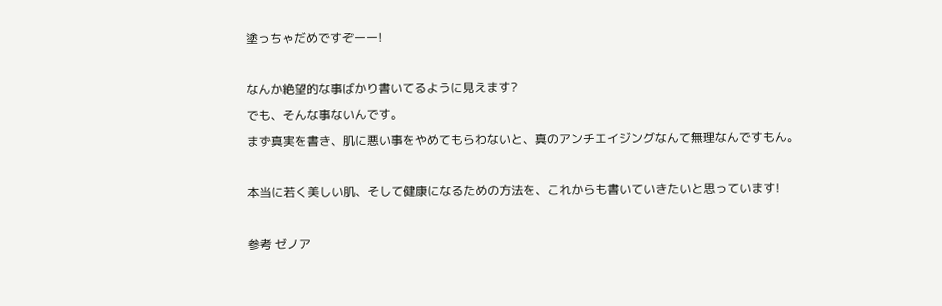塗っちゃだめですぞーー!

なんか絶望的な事ばかり書いてるように見えます?
でも、そんな事ないんです。
まず真実を書き、肌に悪い事をやめてもらわないと、真のアンチエイジングなんて無理なんですもん。

本当に若く美しい肌、そして健康になるための方法を、これからも書いていきたいと思っています!

参考 ゼノア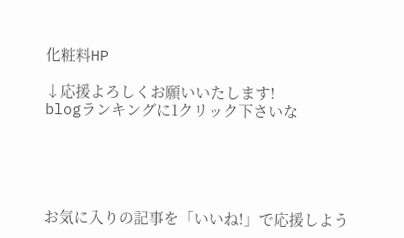化粧料HP

↓応援よろしくお願いいたします!
blogランキングに1クリック下さいな





お気に入りの記事を「いいね!」で応援しよう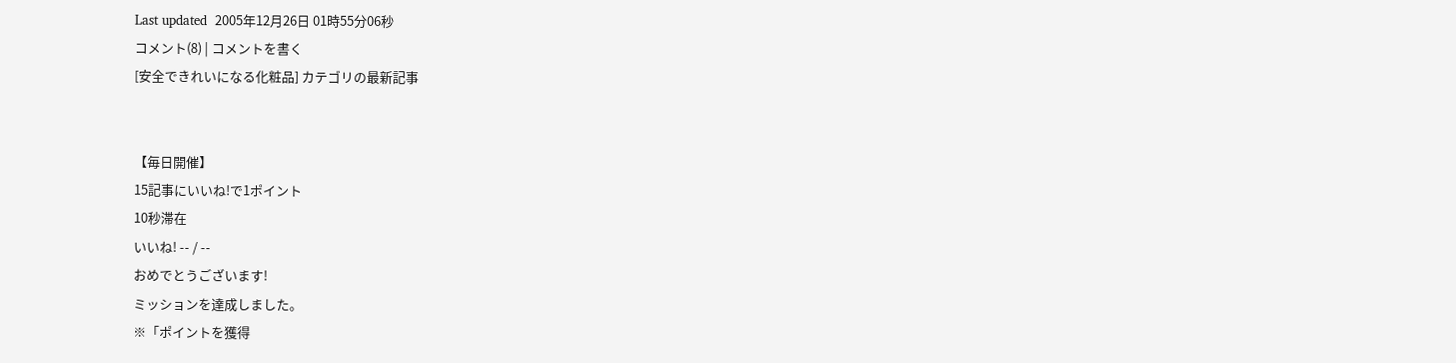Last updated  2005年12月26日 01時55分06秒
コメント(8) | コメントを書く
[安全できれいになる化粧品] カテゴリの最新記事


【毎日開催】
15記事にいいね!で1ポイント
10秒滞在
いいね! -- / --
おめでとうございます!
ミッションを達成しました。
※「ポイントを獲得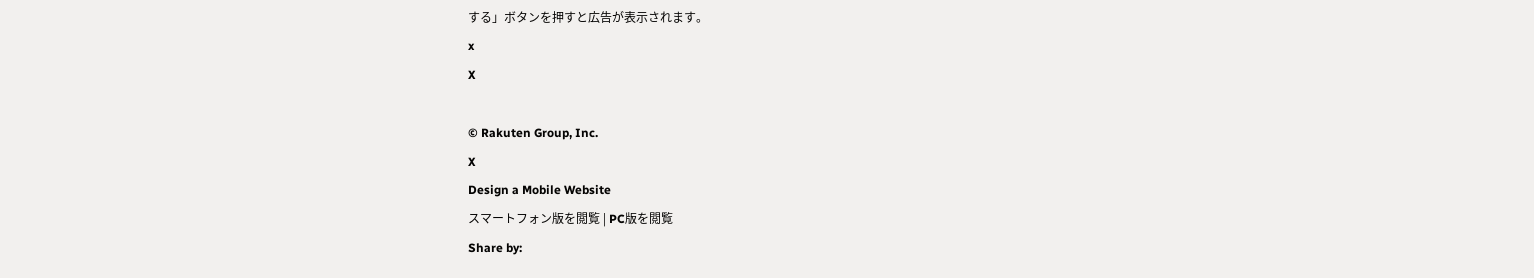する」ボタンを押すと広告が表示されます。
x
X

© Rakuten Group, Inc.
X
Design a Mobile Website
スマートフォン版を閲覧 | PC版を閲覧
Share by: